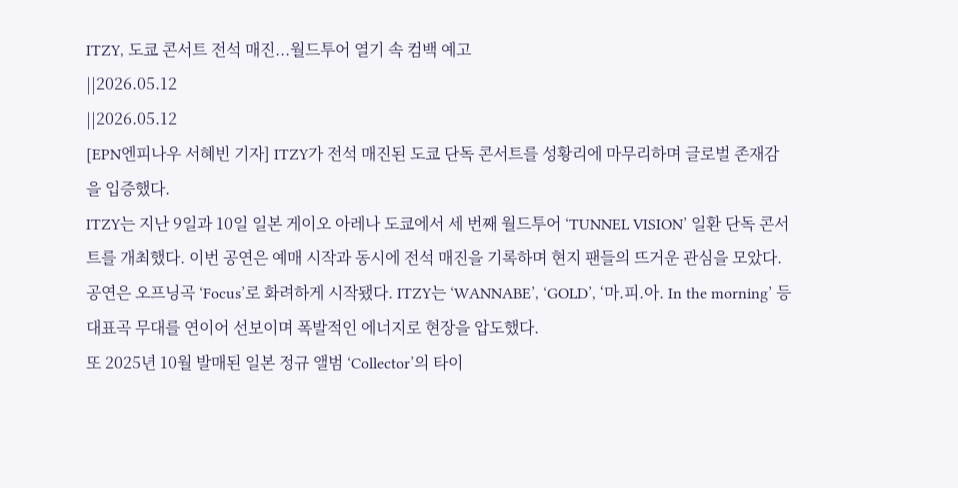ITZY, 도쿄 콘서트 전석 매진...월드투어 열기 속 컴백 예고
||2026.05.12
||2026.05.12
[EPN엔피나우 서혜빈 기자] ITZY가 전석 매진된 도쿄 단독 콘서트를 성황리에 마무리하며 글로벌 존재감을 입증했다.
ITZY는 지난 9일과 10일 일본 게이오 아레나 도쿄에서 세 번째 월드투어 ‘TUNNEL VISION’ 일환 단독 콘서트를 개최했다. 이번 공연은 예매 시작과 동시에 전석 매진을 기록하며 현지 팬들의 뜨거운 관심을 모았다.
공연은 오프닝곡 ‘Focus’로 화려하게 시작됐다. ITZY는 ‘WANNABE’, ‘GOLD’, ‘마.피.아. In the morning’ 등 대표곡 무대를 연이어 선보이며 폭발적인 에너지로 현장을 압도했다.
또 2025년 10월 발매된 일본 정규 앨범 ‘Collector’의 타이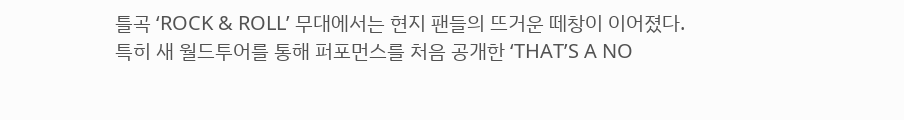틀곡 ‘ROCK & ROLL’ 무대에서는 현지 팬들의 뜨거운 떼창이 이어졌다.
특히 새 월드투어를 통해 퍼포먼스를 처음 공개한 ‘THAT’S A NO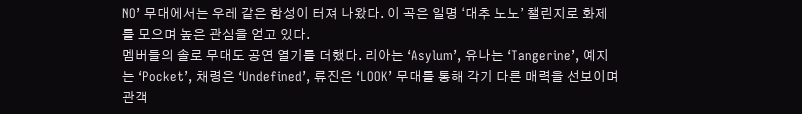NO’ 무대에서는 우레 같은 함성이 터져 나왔다. 이 곡은 일명 ‘대추 노노’ 챌린지로 화제를 모으며 높은 관심을 얻고 있다.
멤버들의 솔로 무대도 공연 열기를 더했다. 리아는 ‘Asylum’, 유나는 ‘Tangerine’, 예지는 ‘Pocket’, 채령은 ‘Undefined’, 류진은 ‘LOOK’ 무대를 통해 각기 다른 매력을 선보이며 관객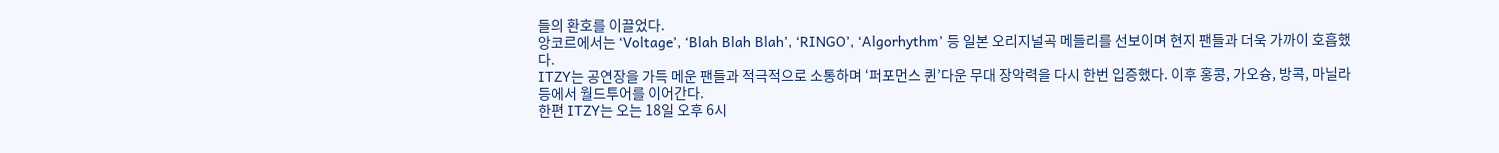들의 환호를 이끌었다.
앙코르에서는 ‘Voltage’, ‘Blah Blah Blah’, ‘RINGO’, ‘Algorhythm’ 등 일본 오리지널곡 메들리를 선보이며 현지 팬들과 더욱 가까이 호흡했다.
ITZY는 공연장을 가득 메운 팬들과 적극적으로 소통하며 ‘퍼포먼스 퀸’다운 무대 장악력을 다시 한번 입증했다. 이후 홍콩, 가오슝, 방콕, 마닐라 등에서 월드투어를 이어간다.
한편 ITZY는 오는 18일 오후 6시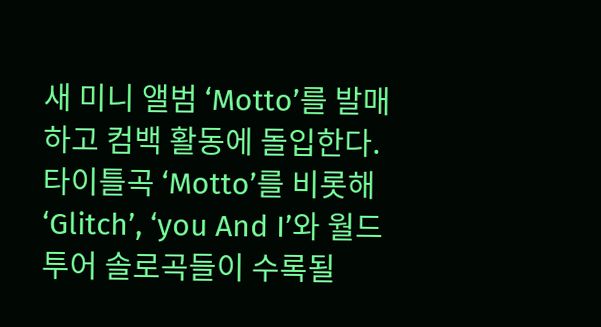새 미니 앨범 ‘Motto’를 발매하고 컴백 활동에 돌입한다. 타이틀곡 ‘Motto’를 비롯해 ‘Glitch’, ‘you And I’와 월드투어 솔로곡들이 수록될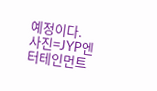예정이다.
사진=JYP엔터테인먼트